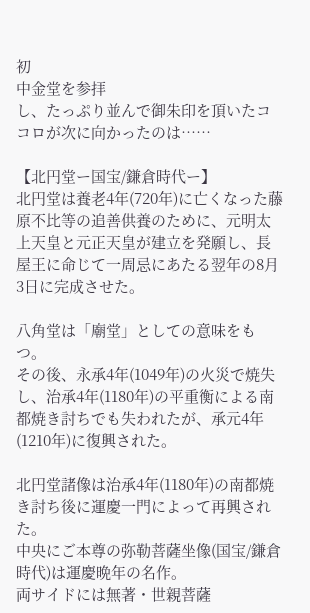初
中金堂を参拝
し、たっぷり並んで御朱印を頂いたココロが次に向かったのは……

【北円堂ー国宝/鎌倉時代ー】
北円堂は養老4年(720年)に亡くなった藤原不比等の追善供養のために、元明太上天皇と元正天皇が建立を発願し、長屋王に命じて一周忌にあたる翌年の8月3日に完成させた。

八角堂は「廟堂」としての意味をもつ。
その後、永承4年(1049年)の火災で焼失し、治承4年(1180年)の平重衡による南都焼き討ちでも失われたが、承元4年(1210年)に復興された。

北円堂諸像は治承4年(1180年)の南都焼き討ち後に運慶一門によって再興された。
中央にご本尊の弥勒菩薩坐像(国宝/鎌倉時代)は運慶晩年の名作。
両サイドには無著・世親菩薩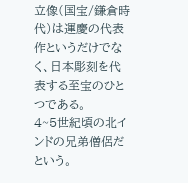立像(国宝/鎌倉時代)は運慶の代表作というだけでなく、日本彫刻を代表する至宝のひとつである。
4~5世紀頃の北インドの兄弟僧侶だという。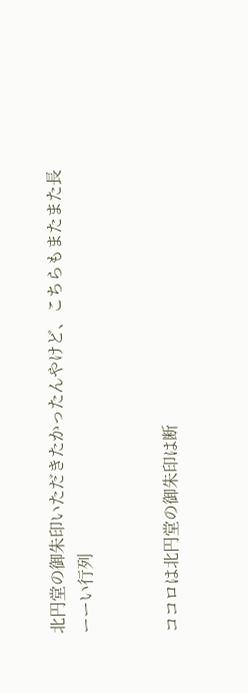北円堂の御朱印いただきたかったんやけど、こちらもまたまた長ーーい行列


ココロは北円堂の御朱印は断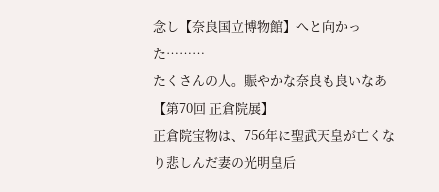念し【奈良国立博物館】へと向かった………
たくさんの人。賑やかな奈良も良いなあ
【第70回 正倉院展】
正倉院宝物は、756年に聖武天皇が亡くなり悲しんだ妻の光明皇后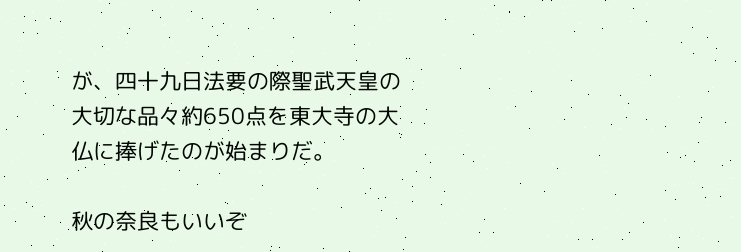が、四十九日法要の際聖武天皇の大切な品々約650点を東大寺の大仏に捧げたのが始まりだ。

秋の奈良もいいぞ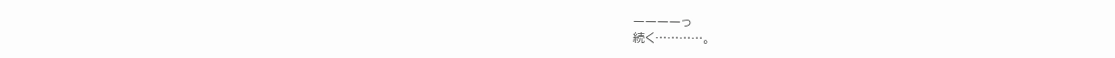ーーーーっ
続く…………。